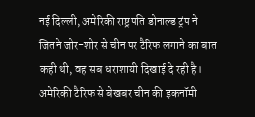नई दिल्ली, अमेरिकी राष्ट्रपति डोनाल्ड ट्रंप ने जितने जोर-शोर से चीन पर टैरिफ लगाने का बात कही थी, वह सब धराशायी दिखाई दे रही है। अमेरिकी टैरिफ से बेखबर चीन की इकनॉमी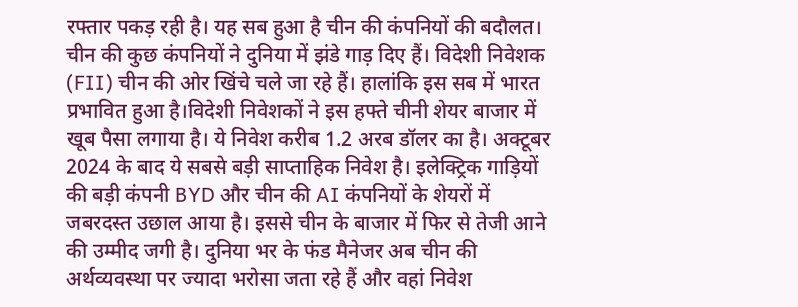रफ्तार पकड़ रही है। यह सब हुआ है चीन की कंपनियों की बदौलत।
चीन की कुछ कंपनियों ने दुनिया में झंडे गाड़ दिए हैं। विदेशी निवेशक (FII) चीन की ओर खिंचे चले जा रहे हैं। हालांकि इस सब में भारत प्रभावित हुआ है।विदेशी निवेशकों ने इस हफ्ते चीनी शेयर बाजार में खूब पैसा लगाया है। ये निवेश करीब 1.2 अरब डॉलर का है। अक्टूबर 2024 के बाद ये सबसे बड़ी साप्ताहिक निवेश है। इलेक्ट्रिक गाड़ियों की बड़ी कंपनी BYD और चीन की AI कंपनियों के शेयरों में जबरदस्त उछाल आया है। इससे चीन के बाजार में फिर से तेजी आने की उम्मीद जगी है। दुनिया भर के फंड मैनेजर अब चीन की अर्थव्यवस्था पर ज्यादा भरोसा जता रहे हैं और वहां निवेश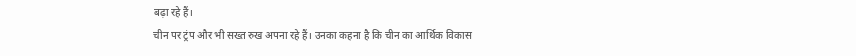बढ़ा रहे हैं।
चीन पर ट्रंप और भी सख्त रुख अपना रहे हैं। उनका कहना है कि चीन का आर्थिक विकास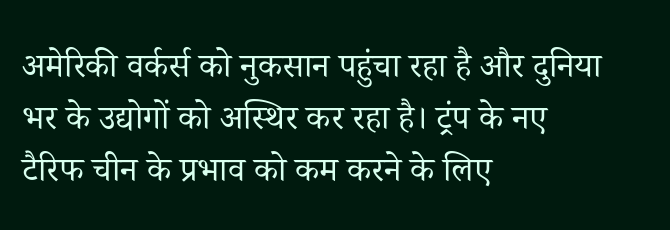अमेरिकी वर्कर्स को नुकसान पहुंचा रहा है और दुनिया भर के उद्योगों को अस्थिर कर रहा है। ट्रंप के नए टैरिफ चीन के प्रभाव को कम करने के लिए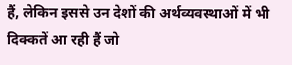हैं, लेकिन इससे उन देशों की अर्थव्यवस्थाओं में भी दिक्कतें आ रही हैं जो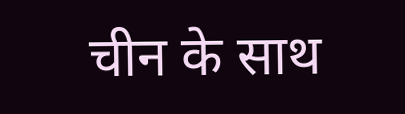चीन के साथ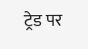ट्रेड पर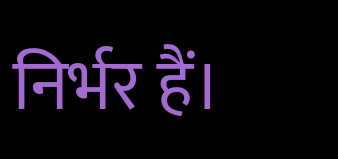निर्भर हैं।